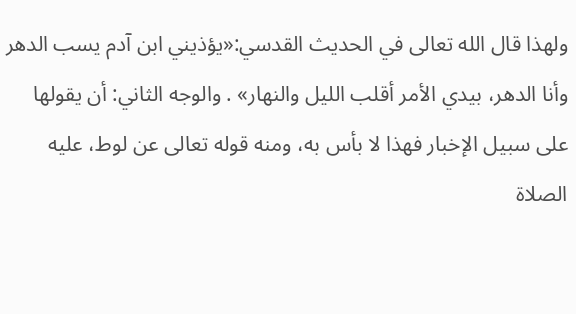ولهذا قال الله تعالى في الحديث القدسي:«يؤذيني ابن آدم يسب الدهر وأنا الدهر، بيدي الأمر أقلب الليل والنهار» . والوجه الثاني: أن يقولها على سبيل الإخبار فهذا لا بأس به، ومنه قوله تعالى عن لوط، عليه الصلاة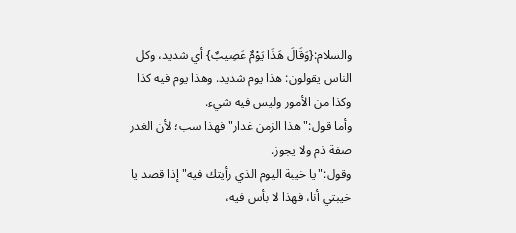والسلام:{وَقَالَ هَذَا يَوْمٌ عَصِيبٌ} أي شديد، وكل الناس يقولون: هذا يوم شديد. وهذا يوم فيه كذا وكذا من الأمور وليس فيه شيء.
وأما قول:"هذا الزمن غدار" فهذا سب؛ لأن الغدر صفة ذم ولا يجوز.
وقول:"يا خيبة اليوم الذي رأيتك فيه" إذا قصد يا خيبتي أنا، فهذا لا بأس فيه،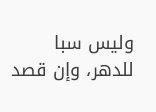وليس سبا للدهر، وإن قصد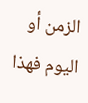الزمن أو اليوم فهذا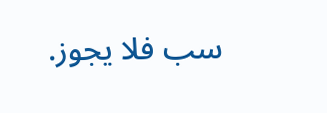سب فلا يجوز.